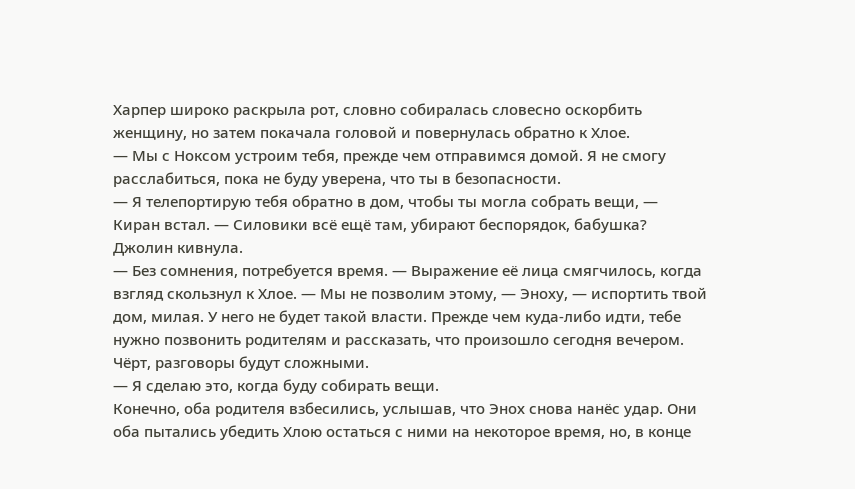Харпер широко раскрыла рот, словно собиралась словесно оскорбить женщину, но затем покачала головой и повернулась обратно к Хлое.
— Мы с Ноксом устроим тебя, прежде чем отправимся домой. Я не смогу расслабиться, пока не буду уверена, что ты в безопасности.
— Я телепортирую тебя обратно в дом, чтобы ты могла собрать вещи, — Киран встал. — Силовики всё ещё там, убирают беспорядок, бабушка?
Джолин кивнула.
— Без сомнения, потребуется время. — Выражение её лица смягчилось, когда взгляд скользнул к Хлое. — Мы не позволим этому, — Эноху, — испортить твой дом, милая. У него не будет такой власти. Прежде чем куда-либо идти, тебе нужно позвонить родителям и рассказать, что произошло сегодня вечером.
Чёрт, разговоры будут сложными.
— Я сделаю это, когда буду собирать вещи.
Конечно, оба родителя взбесились, услышав, что Энох снова нанёс удар. Они оба пытались убедить Хлою остаться с ними на некоторое время, но, в конце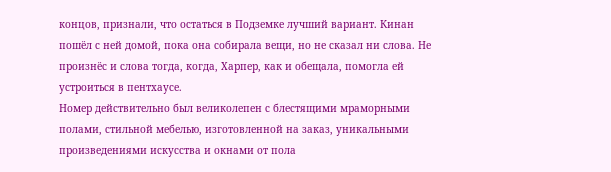концов, признали, что остаться в Подземке лучший вариант. Кинан пошёл с ней домой, пока она собирала вещи, но не сказал ни слова. Не произнёс и слова тогда, когда, Харпер, как и обещала, помогла ей устроиться в пентхаусе.
Номер действительно был великолепен с блестящими мраморными полами, стильной мебелью, изготовленной на заказ, уникальными произведениями искусства и окнами от пола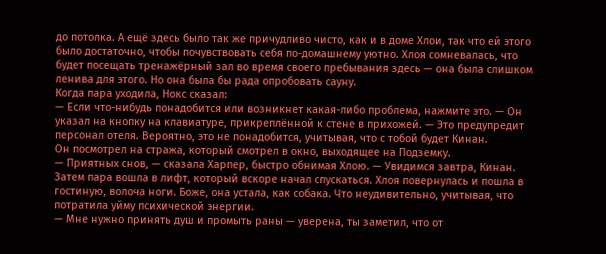до потолка. А ещё здесь было так же причудливо чисто, как и в доме Хлои, так что ей этого было достаточно, чтобы почувствовать себя по-домашнему уютно. Хлоя сомневалась, что будет посещать тренажёрный зал во время своего пребывания здесь — она была слишком ленива для этого. Но она была бы рада опробовать сауну.
Когда пара уходила, Нокс сказал:
— Если что-нибудь понадобится или возникнет какая-либо проблема, нажмите это. — Он указал на кнопку на клавиатуре, прикреплённой к стене в прихожей. — Это предупредит персонал отеля. Вероятно, это не понадобится, учитывая, что с тобой будет Кинан.
Он посмотрел на стража, который смотрел в окно, выходящее на Подземку.
— Приятных снов, — сказала Харпер, быстро обнимая Хлою. — Увидимся завтра, Кинан.
Затем пара вошла в лифт, который вскоре начал спускаться. Хлоя повернулась и пошла в гостиную, волоча ноги. Боже, она устала, как собака. Что неудивительно, учитывая, что потратила уйму психической энергии.
— Мне нужно принять душ и промыть раны — уверена, ты заметил, что от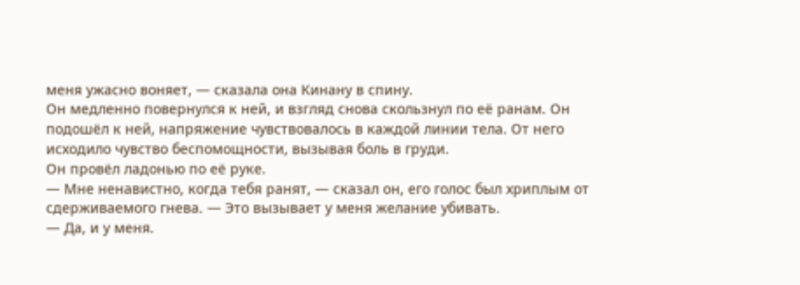меня ужасно воняет, — сказала она Кинану в спину.
Он медленно повернулся к ней, и взгляд снова скользнул по её ранам. Он подошёл к ней, напряжение чувствовалось в каждой линии тела. От него исходило чувство беспомощности, вызывая боль в груди.
Он провёл ладонью по её руке.
— Мне ненавистно, когда тебя ранят, — сказал он, его голос был хриплым от сдерживаемого гнева. — Это вызывает у меня желание убивать.
— Да, и у меня.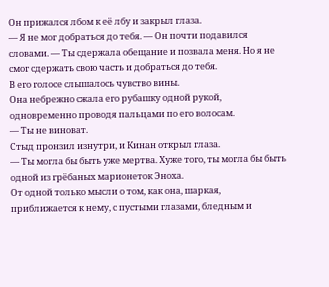Он прижался лбом к её лбу и закрыл глаза.
— Я не мог добраться до тебя. — Он почти подавился словами. — Ты сдержала обещание и позвала меня. Но я не смог сдержать свою часть и добраться до тебя.
В его голосе слышалось чувство вины.
Она небрежно сжала его рубашку одной рукой, одновременно проводя пальцами по его волосам.
— Ты не виноват.
Стыд пронзил изнутри, и Кинан открыл глаза.
— Ты могла бы быть уже мертва. Хуже того, ты могла бы быть одной из грёбаных марионеток Эноха.
От одной только мысли о том, как она, шаркая, приближается к нему, с пустыми глазами, бледным и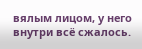вялым лицом, у него внутри всё сжалось.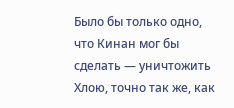Было бы только одно, что Кинан мог бы сделать — уничтожить Хлою, точно так же, как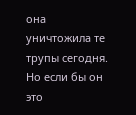она уничтожила те трупы сегодня. Но если бы он это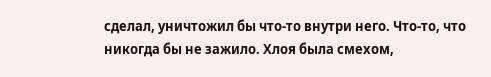сделал, уничтожил бы что-то внутри него. Что-то, что никогда бы не зажило. Хлоя была смехом,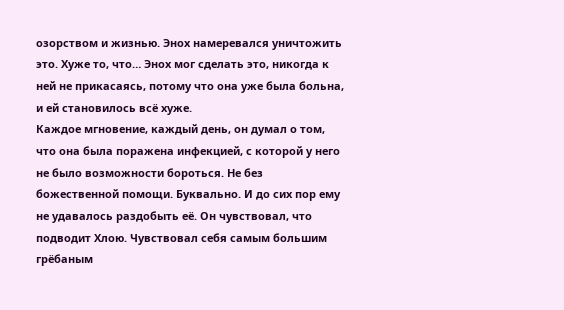озорством и жизнью. Энох намеревался уничтожить это. Хуже то, что… Энох мог сделать это, никогда к ней не прикасаясь, потому что она уже была больна, и ей становилось всё хуже.
Каждое мгновение, каждый день, он думал о том, что она была поражена инфекцией, с которой у него не было возможности бороться. Не без божественной помощи. Буквально. И до сих пор ему не удавалось раздобыть её. Он чувствовал, что подводит Хлою. Чувствовал себя самым большим грёбаным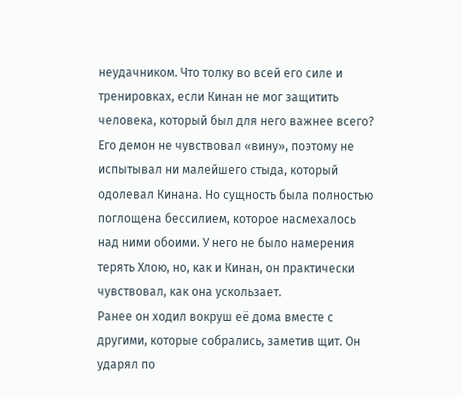неудачником. Что толку во всей его силе и тренировках, если Кинан не мог защитить человека, который был для него важнее всего?
Его демон не чувствовал «вину», поэтому не испытывал ни малейшего стыда, который одолевал Кинана. Но сущность была полностью поглощена бессилием, которое насмехалось над ними обоими. У него не было намерения терять Хлою, но, как и Кинан, он практически чувствовал, как она ускользает.
Ранее он ходил вокруш её дома вместе с другими, которые собрались, заметив щит. Он ударял по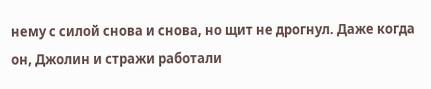нему с силой снова и снова, но щит не дрогнул. Даже когда он, Джолин и стражи работали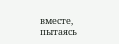вместе, пытаясь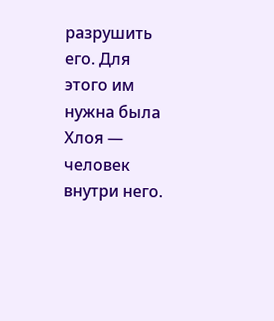разрушить его. Для этого им нужна была Хлоя — человек внутри него.